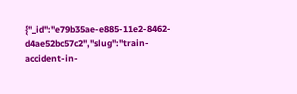{"_id":"e79b35ae-e885-11e2-8462-d4ae52bc57c2","slug":"train-accident-in-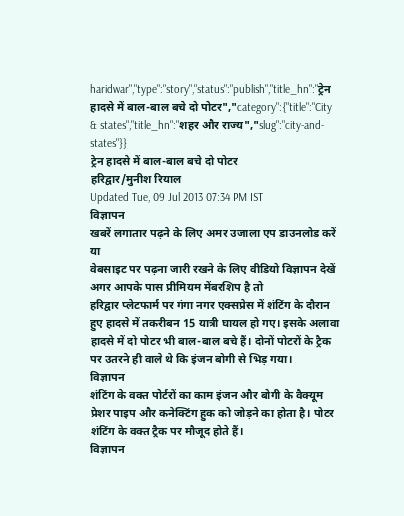haridwar","type":"story","status":"publish","title_hn":"ट्रेन हादसे में बाल-बाल बचे दो पोटर","category":{"title":"City & states","title_hn":"शहर और राज्य","slug":"city-and-states"}}
ट्रेन हादसे में बाल-बाल बचे दो पोटर
हरिद्वार/मुनीश रियाल
Updated Tue, 09 Jul 2013 07:34 PM IST
विज्ञापन
खबरें लगातार पढ़ने के लिए अमर उजाला एप डाउनलोड करें
या
वेबसाइट पर पढ़ना जारी रखने के लिए वीडियो विज्ञापन देखें
अगर आपके पास प्रीमियम मेंबरशिप है तो
हरिद्वार प्लेटफार्म पर गंगा नगर एक्सप्रेस में शंटिंग के दौरान हुए हादसे में तकरीबन 15 यात्री घायल हो गए। इसके अलावा हादसे में दो पोटर भी बाल-बाल बचे हैं। दोनों पोटरों के ट्रैक पर उतरने ही वाले थे कि इंजन बोगी से भिड़ गया।
विज्ञापन
शंटिंग के वक्त पोर्टरों का काम इंजन और बोगी के वैक्यूम प्रेशर पाइप और कनेक्टिंग हुक को जोड़ने का होता है। पोटर शंटिंग के वक्त ट्रैक पर मौजूद होते हैं।
विज्ञापन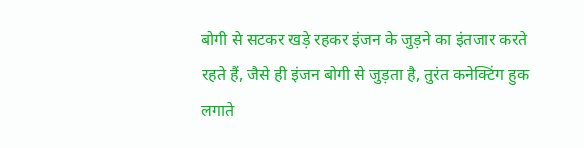बोगी से सटकर खड़े रहकर इंजन के जुड़ने का इंतजार करते रहते हैं, जैसे ही इंजन बोगी से जुड़ता है, तुरंत कनेक्टिंग हुक लगाते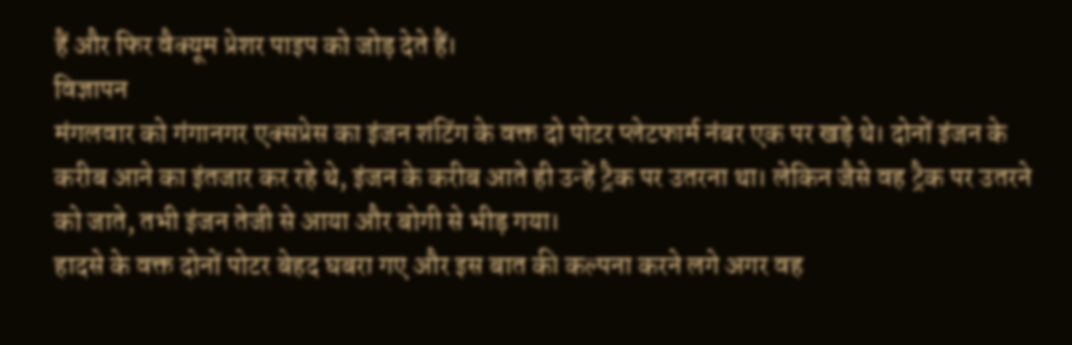हैं और फिर वैक्यूम प्रेशर पाइप को जोड़ देते हैं।
विज्ञापन
मंगलवार को गंगानगर एक्सप्रेस का इंजन शंटिंग के वक्त दो पोटर प्लेटफार्म नंबर एक पर खड़े थे। दोनों इंजन के करीब आने का इंतजार कर रहे थे, इंजन के करीब आते ही उन्हें ट्रैक पर उतरना था। लेकिन जैसे वह ट्रैक पर उतरने को जाते, तभी इंजन तेजी से आया और बोगी से भीड़ गया।
हादसे के वक्त दोनों पोटर बेहद घबरा गए और इस बात की कल्पना करने लगे अगर वह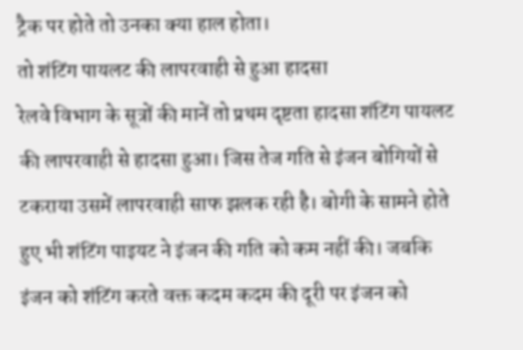ट्रैक पर होते तो उनका क्या हाल होता।
तो शंटिंग पायलट की लापरवाही से हुआ हादसा
रेलवे विभाग के सूत्रों की मानें तो प्रथम दृष्टता हादसा शंटिंग पायलट की लापरवाही से हादसा हुआ। जिस तेज गति से इंजन बोगियों से टकराया उसमें लापरवाही साफ झलक रही है। बोगी के सामने होते हुए भी शंटिंग पाइयट ने इंजन की गति को कम नहीं की। जबकि इंजन को शंटिंग करते वक्त कदम कदम की दूरी पर इंजन को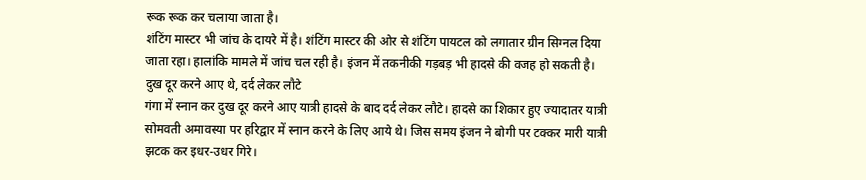रूक रूक कर चलाया जाता है।
शंटिंग मास्टर भी जांच के दायरे में है। शंटिंग मास्टर की ओर से शंटिंग पायटल को लगातार ग्रीन सिग्नल दिया जाता रहा। हालांकि मामले में जांच चल रही है। इंजन में तकनीकी गड़बड़ भी हादसे की वजह हो सकती है।
दुख दूर करने आए थे, दर्द लेकर लौटे
गंगा में स्नान कर दुख दूर करने आए यात्री हादसे के बाद दर्द लेकर लौटे। हादसे का शिकार हुए ज्यादातर यात्री सोमवती अमावस्या पर हरिद्वार में स्नान करने के लिए आये थे। जिस समय इंजन ने बोगी पर टक्कर मारी यात्री झटक कर इधर-उधर गिरे।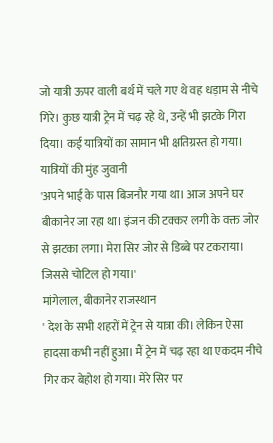जो यात्री ऊपर वाली बर्थ में चले गए थे वह धड़ाम से नीचे गिरे। कुछ यात्री ट्रेन में चढ़ रहे थे, उन्हें भी झटके गिरा दिया। कई यात्रियों का सामान भी क्षतिग्रस्त हो गया।
यात्रियों की मुंह जुवानी
'अपने भाई के पास बिजनौर गया था। आज अपने घर बीकानेर जा रहा था। इंजन की टक्कर लगी के वक्त जोर से झटका लगा। मेरा सिर जोर से डिब्बे पर टकराया। जिससे चोटिल हो गया।'
मांगेलाल, बीकानेर राजस्थान
' देश के सभी शहरों में ट्रेन से यात्रा की। लेकिन ऐसा हादसा कभी नहीं हुआ। मैं ट्रेन में चढ़ रहा था एकदम नीचे गिर कर बेहोश हो गया। मेरे सिर पर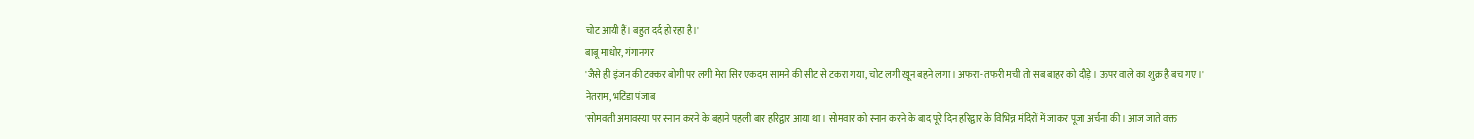चोट आयी हैं। बहुत दर्द हो रहा है।'
बाबू माधोर, गंगानगर
'जैसे ही इंजन की टक्कर बोगी पर लगी मेरा सिर एकदम सामने की सीट से टकरा गया, चोट लगी खून बहने लगा। अफरा-तफरी मची तो सब बाहर को दौड़े। ऊपर वाले का शुक्र है बच गए।'
नेतराम, भटिंडा पंजाब
'सोमवती अमावस्या पर स्नान करने के बहाने पहली बार हरिद्वार आया था। सोमवार को स्नान करने के बाद पूरे दिन हरिद्वार के विभिन्न मंदिरों में जाकर पूजा अर्चना की। आज जाते वक्त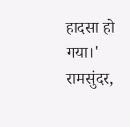हादसा हो गया।'
रामसुंदर,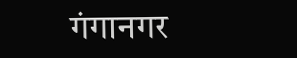गंगानगर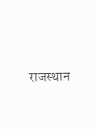राजस्थान